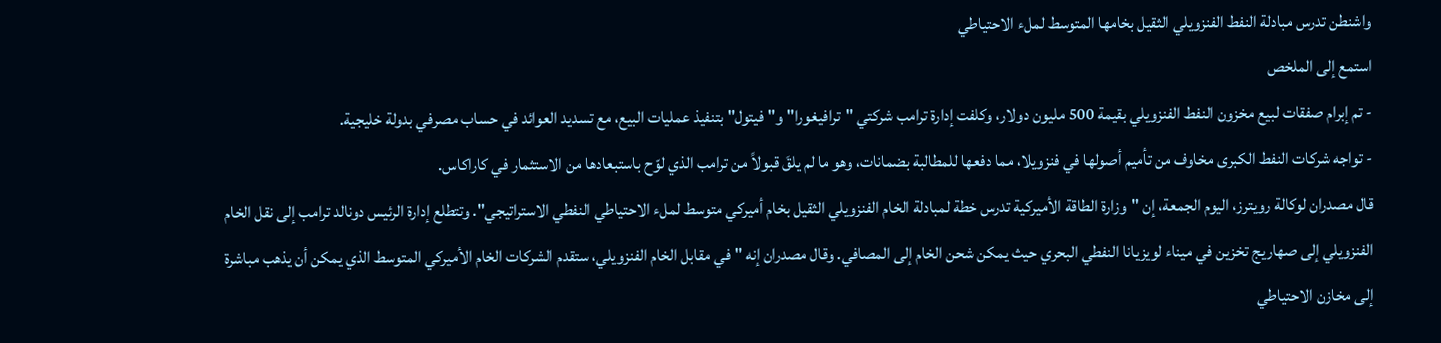واشنطن تدرس مبادلة النفط الفنزويلي الثقيل بخامها المتوسط لملء الاحتياطي
استمع إلى الملخص
- تم إبرام صفقات لبيع مخزون النفط الفنزويلي بقيمة 500 مليون دولار، وكلفت إدارة ترامب شركتي "ترافيغورا" و"فيتول" بتنفيذ عمليات البيع، مع تسديد العوائد في حساب مصرفي بدولة خليجية.
- تواجه شركات النفط الكبرى مخاوف من تأميم أصولها في فنزويلا، مما دفعها للمطالبة بضمانات، وهو ما لم يلقَ قبولاً من ترامب الذي لوّح باستبعادها من الاستثمار في كاراكاس.
قال مصدران لوكالة رويترز، اليوم الجمعة، إن "وزارة الطاقة الأميركية تدرس خطة لمبادلة الخام الفنزويلي الثقيل بخام أميركي متوسط لملء الاحتياطي النفطي الاستراتيجي". وتتطلع إدارة الرئيس دونالد ترامب إلى نقل الخام الفنزويلي إلى صهاريج تخزين في ميناء لويزيانا النفطي البحري حيث يمكن شحن الخام إلى المصافي. وقال مصدران إنه "في مقابل الخام الفنزويلي، ستقدم الشركات الخام الأميركي المتوسط الذي يمكن أن يذهب مباشرة إلى مخازن الاحتياطي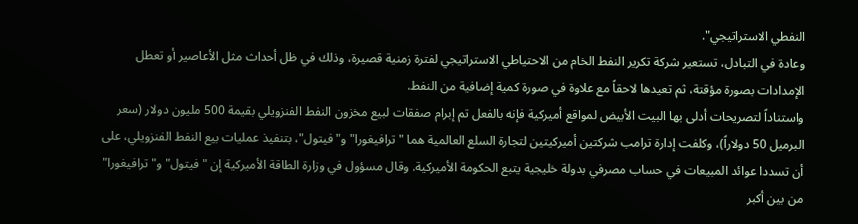النفطي الاستراتيجي".
وعادة في التبادل، تستعير شركة تكرير النفط الخام من الاحتياطي الاستراتيجي لفترة زمنية قصيرة، وذلك في ظل أحداث مثل الأعاصير أو تعطل الإمدادات بصورة مؤقتة، ثم تعيدها لاحقاً مع علاوة في صورة كمية إضافية من النفط.
واستناداً لتصريحات أدلى بها البيت الأبيض لمواقع أميركية فإنه بالفعل تم إبرام صفقات لبيع مخزون النفط الفنزويلي بقيمة 500 مليون دولار (سعر البرميل 50 دولاراً)، وكلفت إدارة ترامب شركتين أميركيتين لتجارة السلع العالمية هما "ترافيغورا" و"فيتول"، بتنفيذ عمليات بيع النفط الفنزويلي، على أن تسددا عوائد المبيعات في حساب مصرفي بدولة خليجية يتبع الحكومة الأميركية. وقال مسؤول في وزارة الطاقة الأميركية إن "فيتول" و"ترافيغورا" من بين أكبر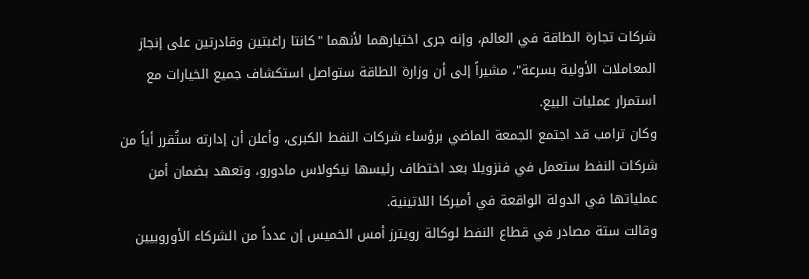شركات تجارة الطاقة في العالم، وإنه جرى اختيارهما لأنهما "كانتا راغبتين وقادرتين على إنجاز المعاملات الأولية بسرعة"، مشيراً إلى أن وزارة الطاقة ستواصل استكشاف جميع الخيارات مع استمرار عمليات البيع.
وكان ترامب قد اجتمع الجمعة الماضي برؤساء شركات النفط الكبرى، وأعلن أن إدارته ستُقرر أياً من شركات النفط ستعمل في فنزويلا بعد اختطاف رئيسها نيكولاس مادورو، وتعهد بضمان أمن عملياتها في الدولة الواقعة في أميركا اللاتينية.
وقالت ستة مصادر في قطاع النفط لوكالة رويترز أمس الخميس إن عدداً من الشركاء الأوروبيين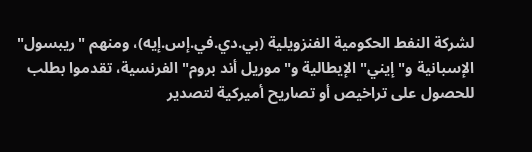لشركة النفط الحكومية الفنزويلية (بي.دي.في.إس.إيه)، ومنهم "ريبسول" الإسبانية و"إيني" الإيطالية و"موريل أند بروم" الفرنسية، تقدموا بطلب للحصول على تراخيص أو تصاريح أميركية لتصدير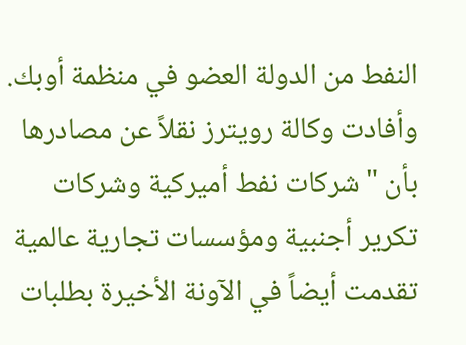النفط من الدولة العضو في منظمة أوبك.
وأفادت وكالة رويترز نقلاً عن مصادرها بأن "شركات نفط أميركية وشركات تكرير أجنبية ومؤسسات تجارية عالمية تقدمت أيضاً في الآونة الأخيرة بطلبات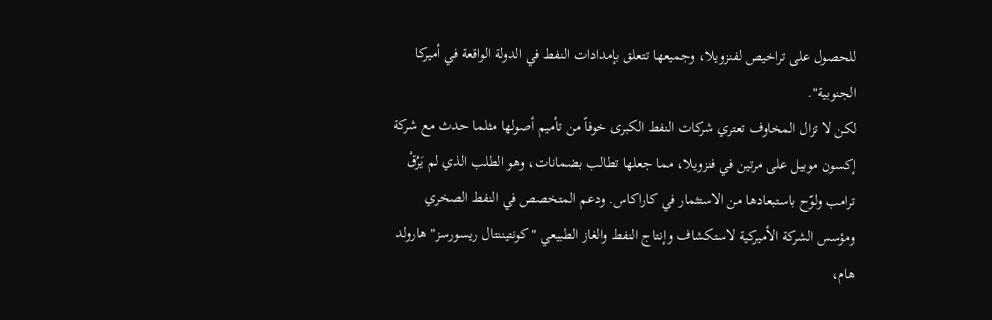للحصول على تراخيص لفنزويلا، وجميعها تتعلق بإمدادات النفط في الدولة الواقعة في أميركا الجنوبية".
لكن لا تزال المخاوف تعتري شركات النفط الكبرى خوفاً من تأميم أصولها مثلما حدث مع شركة إكسون موبيل على مرتين في فنزويلا، مما جعلها تطالب بضمانات، وهو الطلب الذي لم يَرُقْ ترامب ولوّح باستبعادها من الاستثمار في كاراكاس. ودعم المتخصص في النفط الصخري ومؤسس الشركة الأميركية لاستكشاف وإنتاج النفط والغاز الطبيعي "كونتيننتال ريسورسز" هارولد هام،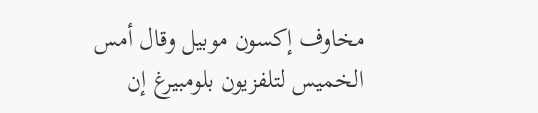مخاوف إكسون موبيل وقال أمس الخميس لتلفزيون بلومبيرغ إن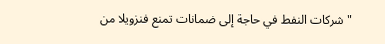"شركات النفط في حاجة إلى ضمانات تمنع فنزويلا من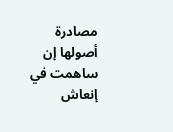مصادرة أصولها إن ساهمت في إنعاش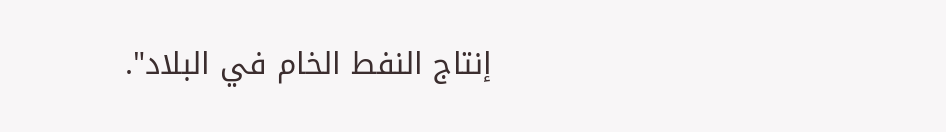إنتاج النفط الخام في البلاد".